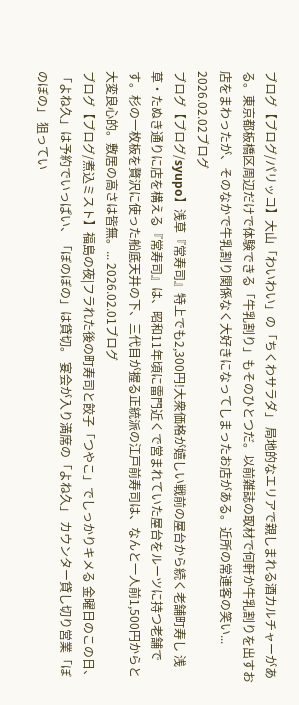ブログ【ブログ/パリッコ】大山「わいわい」の「ちくわサラダ」 局地的なエリアで親しまれる酒カルチャーがある。東京都板橋区周辺だけで体験できる「牛乳割り」もそのひとつだ。以前雑誌の取材で何軒か牛乳割りを出すお店をまわったが、そのなかで牛乳割り関係なく大好きになってしまったお店がある。近所の常連客の笑い... 2026.02.02ブログ
ブログ【ブログ/syupo】浅草『常寿司』特上でも2,300円!大衆価格が嬉しい戦前の屋台から続く老舗町寿し 浅草・たぬき通りに店を構える『常寿司』は、昭和11年頃に雷門近くで営まれていた屋台をルーツに持つ老舗です。杉の一枚板を贅沢に使った船底天井の下、三代目が握る正統派の江戸前寿司は、なんと一人前1,500円からと大変良心的。敷居の高さは皆無。... 2026.02.01ブログ
ブログ【ブログ/煮込ミスト】福島の夜|フラれた後の町寿司と餃子「つやこ」でしっかりキメる 金曜日のこの日、「よね久」は予約でいっぱい、「ぼのぼの」は貸切。 宴会が入り満席の「よね久」 カウンター貸し切り営業「ぼのぼの」 狙ってい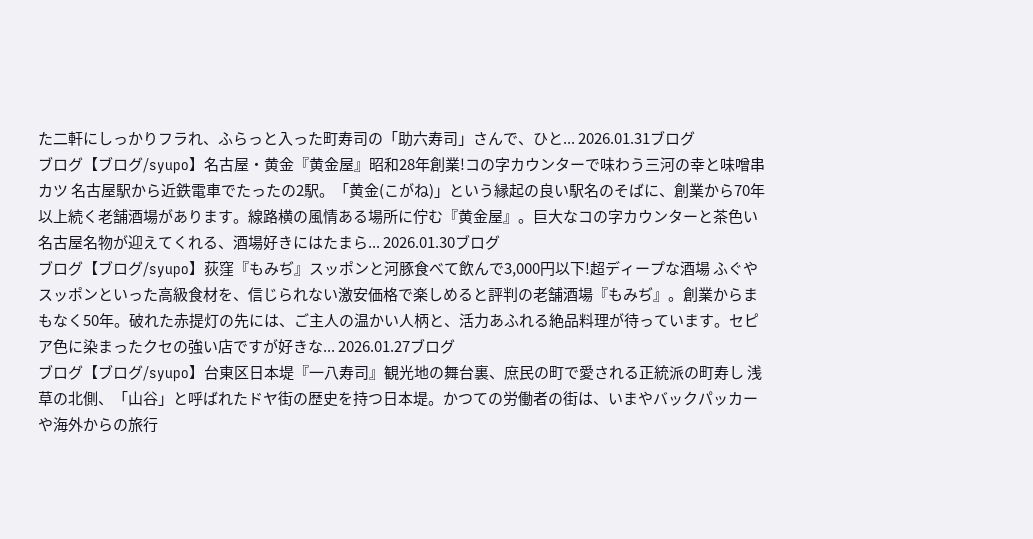た二軒にしっかりフラれ、ふらっと入った町寿司の「助六寿司」さんで、ひと... 2026.01.31ブログ
ブログ【ブログ/syupo】名古屋・黄金『黄金屋』昭和28年創業!コの字カウンターで味わう三河の幸と味噌串カツ 名古屋駅から近鉄電車でたったの2駅。「黄金(こがね)」という縁起の良い駅名のそばに、創業から70年以上続く老舗酒場があります。線路横の風情ある場所に佇む『黄金屋』。巨大なコの字カウンターと茶色い名古屋名物が迎えてくれる、酒場好きにはたまら... 2026.01.30ブログ
ブログ【ブログ/syupo】荻窪『もみぢ』スッポンと河豚食べて飲んで3,000円以下!超ディープな酒場 ふぐやスッポンといった高級食材を、信じられない激安価格で楽しめると評判の老舗酒場『もみぢ』。創業からまもなく50年。破れた赤提灯の先には、ご主人の温かい人柄と、活力あふれる絶品料理が待っています。セピア色に染まったクセの強い店ですが好きな... 2026.01.27ブログ
ブログ【ブログ/syupo】台東区日本堤『一八寿司』観光地の舞台裏、庶民の町で愛される正統派の町寿し 浅草の北側、「山谷」と呼ばれたドヤ街の歴史を持つ日本堤。かつての労働者の街は、いまやバックパッカーや海外からの旅行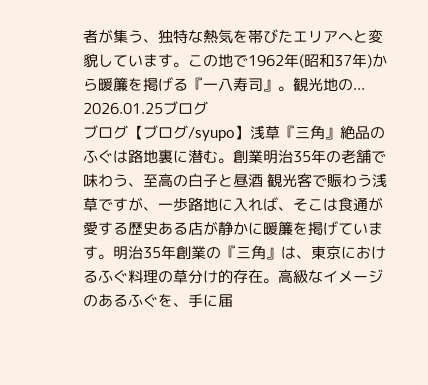者が集う、独特な熱気を帯びたエリアへと変貌しています。この地で1962年(昭和37年)から暖簾を掲げる『一八寿司』。観光地の... 2026.01.25ブログ
ブログ【ブログ/syupo】浅草『三角』絶品のふぐは路地裏に潜む。創業明治35年の老舗で味わう、至高の白子と昼酒 観光客で賑わう浅草ですが、一歩路地に入れば、そこは食通が愛する歴史ある店が静かに暖簾を掲げています。明治35年創業の『三角』は、東京におけるふぐ料理の草分け的存在。高級なイメージのあるふぐを、手に届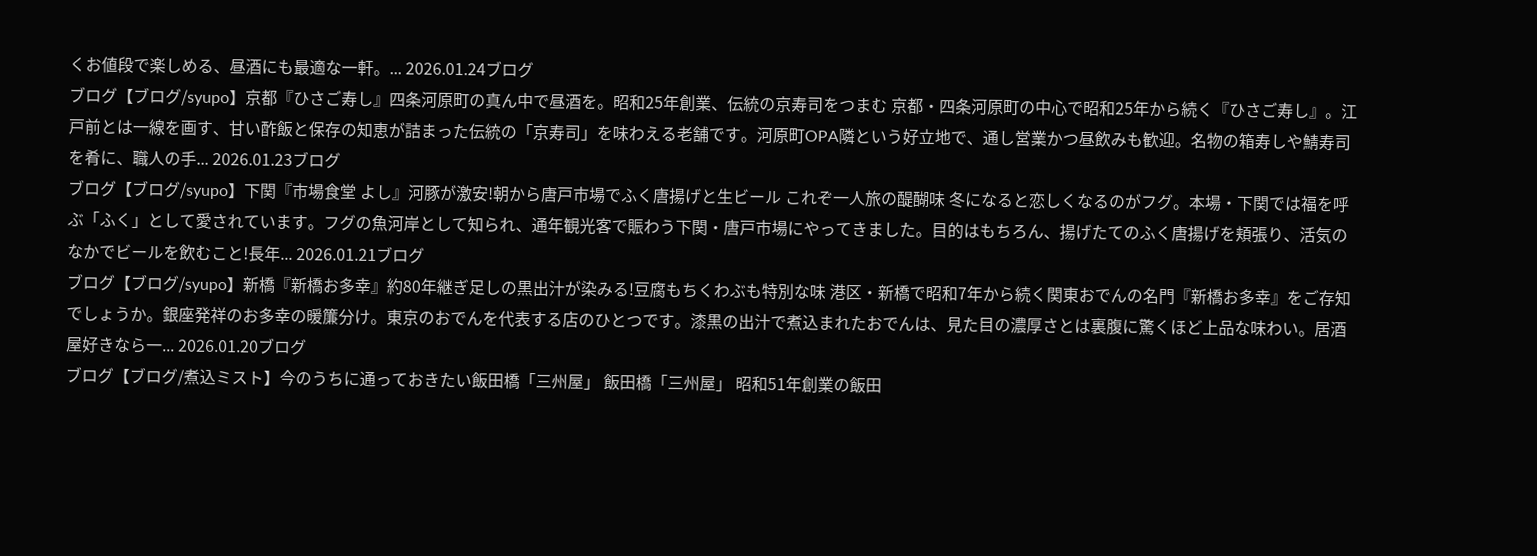くお値段で楽しめる、昼酒にも最適な一軒。... 2026.01.24ブログ
ブログ【ブログ/syupo】京都『ひさご寿し』四条河原町の真ん中で昼酒を。昭和25年創業、伝統の京寿司をつまむ 京都・四条河原町の中心で昭和25年から続く『ひさご寿し』。江戸前とは一線を画す、甘い酢飯と保存の知恵が詰まった伝統の「京寿司」を味わえる老舗です。河原町OPA隣という好立地で、通し営業かつ昼飲みも歓迎。名物の箱寿しや鯖寿司を肴に、職人の手... 2026.01.23ブログ
ブログ【ブログ/syupo】下関『市場食堂 よし』河豚が激安!朝から唐戸市場でふく唐揚げと生ビール これぞ一人旅の醍醐味 冬になると恋しくなるのがフグ。本場・下関では福を呼ぶ「ふく」として愛されています。フグの魚河岸として知られ、通年観光客で賑わう下関・唐戸市場にやってきました。目的はもちろん、揚げたてのふく唐揚げを頬張り、活気のなかでビールを飲むこと!長年... 2026.01.21ブログ
ブログ【ブログ/syupo】新橋『新橋お多幸』約80年継ぎ足しの黒出汁が染みる!豆腐もちくわぶも特別な味 港区・新橋で昭和7年から続く関東おでんの名門『新橋お多幸』をご存知でしょうか。銀座発祥のお多幸の暖簾分け。東京のおでんを代表する店のひとつです。漆黒の出汁で煮込まれたおでんは、見た目の濃厚さとは裏腹に驚くほど上品な味わい。居酒屋好きなら一... 2026.01.20ブログ
ブログ【ブログ/煮込ミスト】今のうちに通っておきたい飯田橋「三州屋」 飯田橋「三州屋」 昭和51年創業の飯田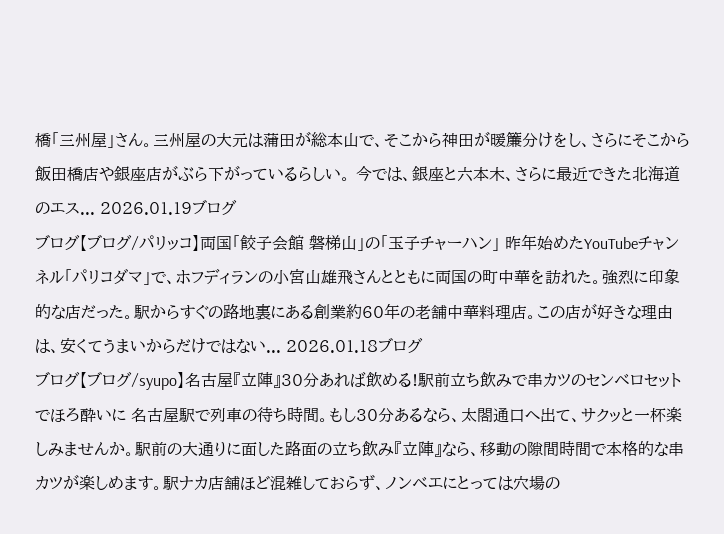橋「三州屋」さん。三州屋の大元は蒲田が総本山で、そこから神田が暖簾分けをし、さらにそこから飯田橋店や銀座店がぶら下がっているらしい。 今では、銀座と六本木、さらに最近できた北海道のエス... 2026.01.19ブログ
ブログ【ブログ/パリッコ】両国「餃子会館 磐梯山」の「玉子チャーハン」 昨年始めたYouTubeチャンネル「パリコダマ」で、ホフディランの小宮山雄飛さんとともに両国の町中華を訪れた。強烈に印象的な店だった。駅からすぐの路地裏にある創業約60年の老舗中華料理店。この店が好きな理由は、安くてうまいからだけではない... 2026.01.18ブログ
ブログ【ブログ/syupo】名古屋『立陣』30分あれば飲める!駅前立ち飲みで串カツのセンベロセットでほろ酔いに 名古屋駅で列車の待ち時間。もし30分あるなら、太閤通口へ出て、サクッと一杯楽しみませんか。駅前の大通りに面した路面の立ち飲み『立陣』なら、移動の隙間時間で本格的な串カツが楽しめます。駅ナカ店舗ほど混雑しておらず、ノンベエにとっては穴場の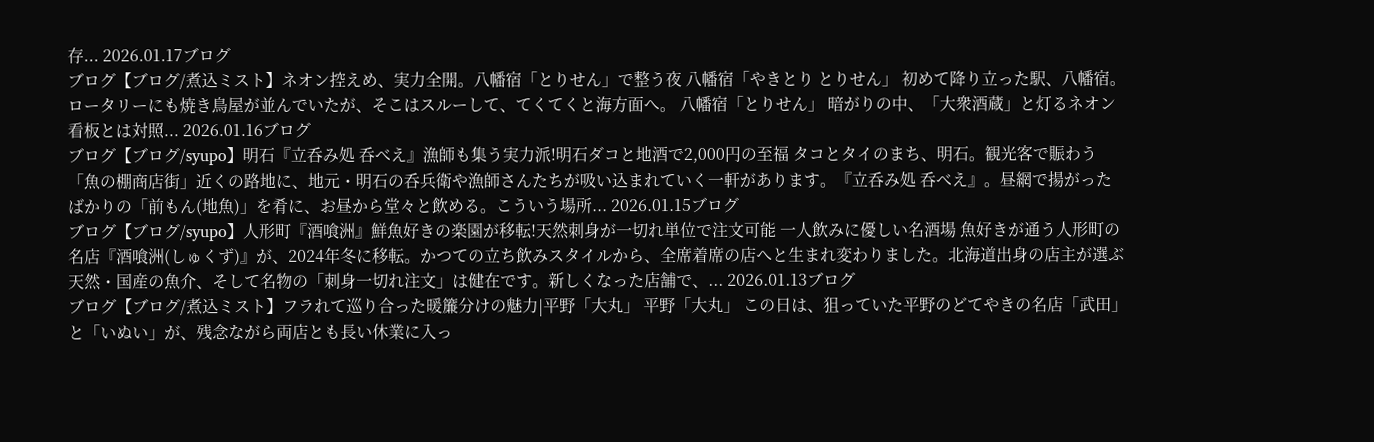存... 2026.01.17ブログ
ブログ【ブログ/煮込ミスト】ネオン控えめ、実力全開。八幡宿「とりせん」で整う夜 八幡宿「やきとり とりせん」 初めて降り立った駅、八幡宿。 ロータリーにも焼き鳥屋が並んでいたが、そこはスルーして、てくてくと海方面へ。 八幡宿「とりせん」 暗がりの中、「大衆酒蔵」と灯るネオン看板とは対照... 2026.01.16ブログ
ブログ【ブログ/syupo】明石『立呑み処 呑べえ』漁師も集う実力派!明石ダコと地酒で2,000円の至福 タコとタイのまち、明石。観光客で賑わう「魚の棚商店街」近くの路地に、地元・明石の呑兵衛や漁師さんたちが吸い込まれていく一軒があります。『立呑み処 呑べえ』。昼網で揚がったばかりの「前もん(地魚)」を肴に、お昼から堂々と飲める。こういう場所... 2026.01.15ブログ
ブログ【ブログ/syupo】人形町『酒喰洲』鮮魚好きの楽園が移転!天然刺身が一切れ単位で注文可能 一人飲みに優しい名酒場 魚好きが通う人形町の名店『酒喰洲(しゅくず)』が、2024年冬に移転。かつての立ち飲みスタイルから、全席着席の店へと生まれ変わりました。北海道出身の店主が選ぶ天然・国産の魚介、そして名物の「刺身一切れ注文」は健在です。新しくなった店舗で、... 2026.01.13ブログ
ブログ【ブログ/煮込ミスト】フラれて巡り合った暖簾分けの魅力|平野「大丸」 平野「大丸」 この日は、狙っていた平野のどてやきの名店「武田」と「いぬい」が、残念ながら両店とも長い休業に入っ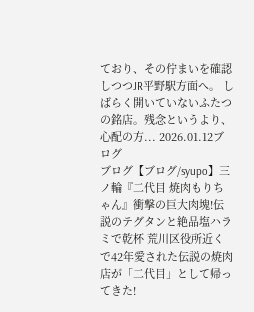ており、その佇まいを確認しつつJR平野駅方面へ。 しばらく開いていないふたつの銘店。残念というより、心配の方... 2026.01.12ブログ
ブログ【ブログ/syupo】三ノ輪『二代目 焼肉もりちゃん』衝撃の巨大肉塊!伝説のテグタンと絶品塩ハラミで乾杯 荒川区役所近くで42年愛された伝説の焼肉店が「二代目」として帰ってきた!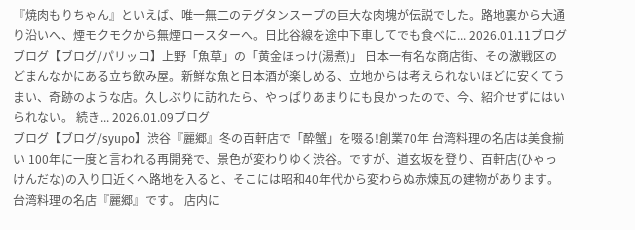『焼肉もりちゃん』といえば、唯一無二のテグタンスープの巨大な肉塊が伝説でした。路地裏から大通り沿いへ、煙モクモクから無煙ロースターへ。日比谷線を途中下車してでも食べに... 2026.01.11ブログ
ブログ【ブログ/パリッコ】上野「魚草」の「黄金ほっけ(湯煮)」 日本一有名な商店街、その激戦区のどまんなかにある立ち飲み屋。新鮮な魚と日本酒が楽しめる、立地からは考えられないほどに安くてうまい、奇跡のような店。久しぶりに訪れたら、やっぱりあまりにも良かったので、今、紹介せずにはいられない。 続き... 2026.01.09ブログ
ブログ【ブログ/syupo】渋谷『麗郷』冬の百軒店で「酔蟹」を啜る!創業70年 台湾料理の名店は美食揃い 100年に一度と言われる再開発で、景色が変わりゆく渋谷。ですが、道玄坂を登り、百軒店(ひゃっけんだな)の入り口近くへ路地を入ると、そこには昭和40年代から変わらぬ赤煉瓦の建物があります。 台湾料理の名店『麗郷』です。 店内に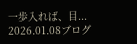一歩入れば、目... 2026.01.08ブログ